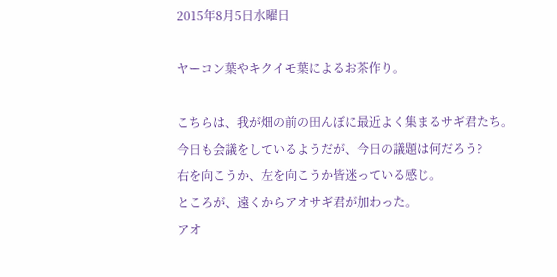2015年8月5日水曜日

ヤーコン葉やキクイモ葉によるお茶作り。

こちらは、我が畑の前の田んぼに最近よく集まるサギ君たち。
今日も会議をしているようだが、今日の議題は何だろう?
右を向こうか、左を向こうか皆迷っている感じ。
ところが、遠くからアオサギ君が加わった。
アオ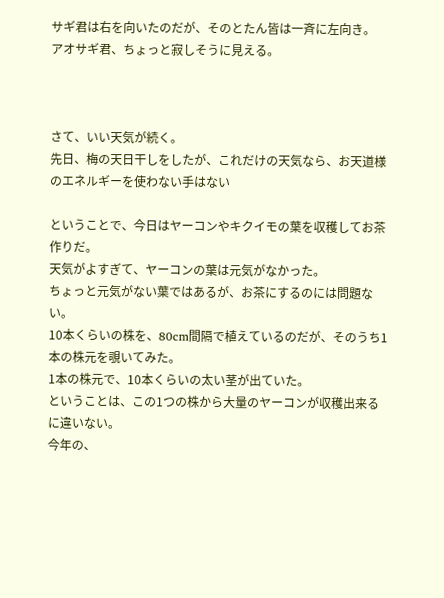サギ君は右を向いたのだが、そのとたん皆は一斉に左向き。
アオサギ君、ちょっと寂しそうに見える。



さて、いい天気が続く。
先日、梅の天日干しをしたが、これだけの天気なら、お天道様のエネルギーを使わない手はない

ということで、今日はヤーコンやキクイモの葉を収穫してお茶作りだ。
天気がよすぎて、ヤーコンの葉は元気がなかった。
ちょっと元気がない葉ではあるが、お茶にするのには問題ない。
10本くらいの株を、80cm間隔で植えているのだが、そのうち1本の株元を覗いてみた。
1本の株元で、10本くらいの太い茎が出ていた。
ということは、この1つの株から大量のヤーコンが収穫出来るに違いない。
今年の、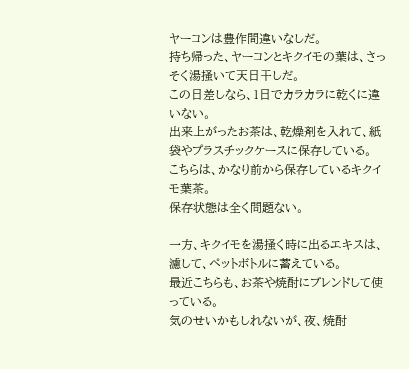ヤーコンは豊作間違いなしだ。
持ち帰った、ヤーコンとキクイモの葉は、さっそく湯掻いて天日干しだ。
この日差しなら、1日でカラカラに乾くに違いない。
出来上がったお茶は、乾燥剤を入れて、紙袋やプラスチックケースに保存している。
こちらは、かなり前から保存しているキクイモ葉茶。
保存状態は全く問題ない。

一方、キクイモを湯掻く時に出るエキスは、濾して、ペットボトルに蓄えている。
最近こちらも、お茶や焼酎にブレンドして使っている。
気のせいかもしれないが、夜、焼酎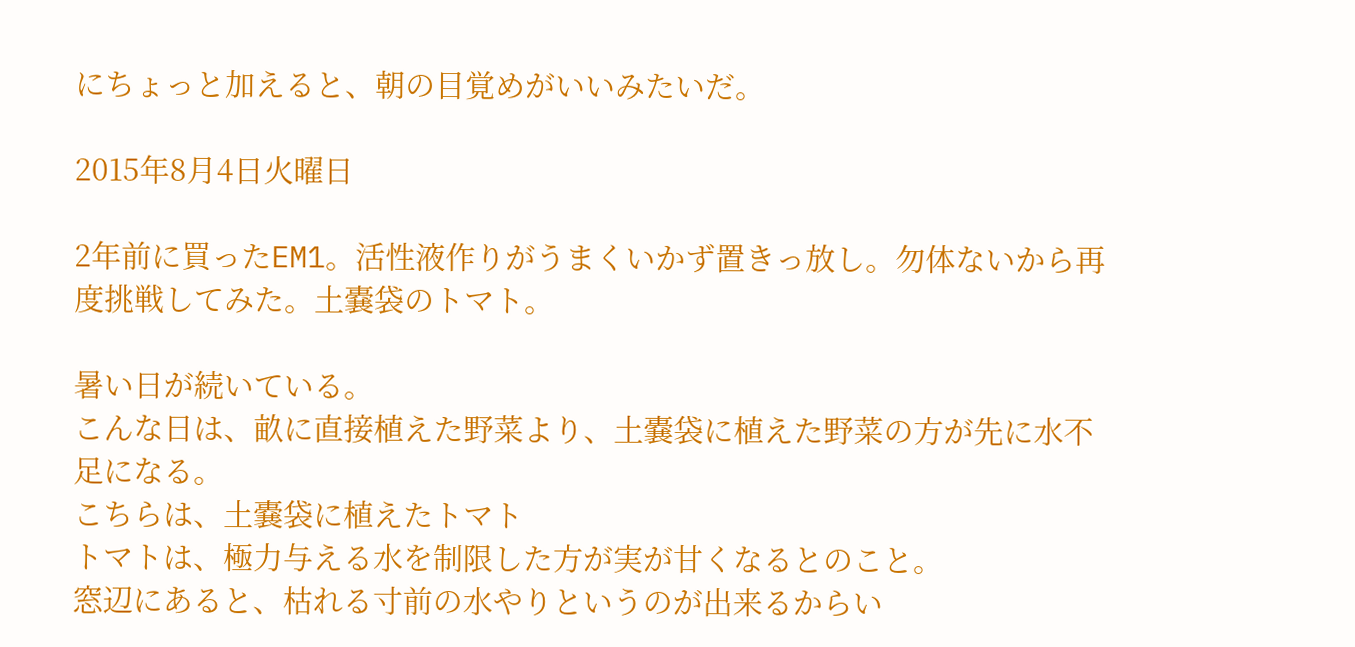にちょっと加えると、朝の目覚めがいいみたいだ。

2015年8月4日火曜日

2年前に買ったEM1。活性液作りがうまくいかず置きっ放し。勿体ないから再度挑戦してみた。土嚢袋のトマト。

暑い日が続いている。
こんな日は、畝に直接植えた野菜より、土嚢袋に植えた野菜の方が先に水不足になる。
こちらは、土嚢袋に植えたトマト
トマトは、極力与える水を制限した方が実が甘くなるとのこと。
窓辺にあると、枯れる寸前の水やりというのが出来るからい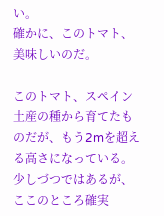い。
確かに、このトマト、美味しいのだ。

このトマト、スペイン土産の種から育てたものだが、もう2mを超える高さになっている。
少しづつではあるが、ここのところ確実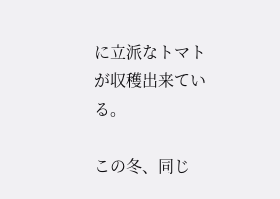に立派なトマトが収穫出来ている。

この冬、同じ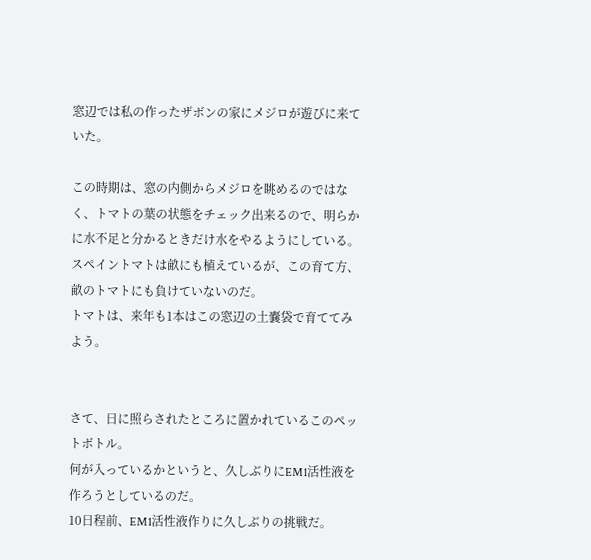窓辺では私の作ったザボンの家にメジロが遊びに来ていた。

この時期は、窓の内側からメジロを眺めるのではなく、トマトの葉の状態をチェック出来るので、明らかに水不足と分かるときだけ水をやるようにしている。
スペイントマトは畝にも植えているが、この育て方、畝のトマトにも負けていないのだ。
トマトは、来年も1本はこの窓辺の土嚢袋で育ててみよう。


さて、日に照らされたところに置かれているこのペットボトル。
何が入っているかというと、久しぶりにEM1活性液を作ろうとしているのだ。
10日程前、EM1活性液作りに久しぶりの挑戦だ。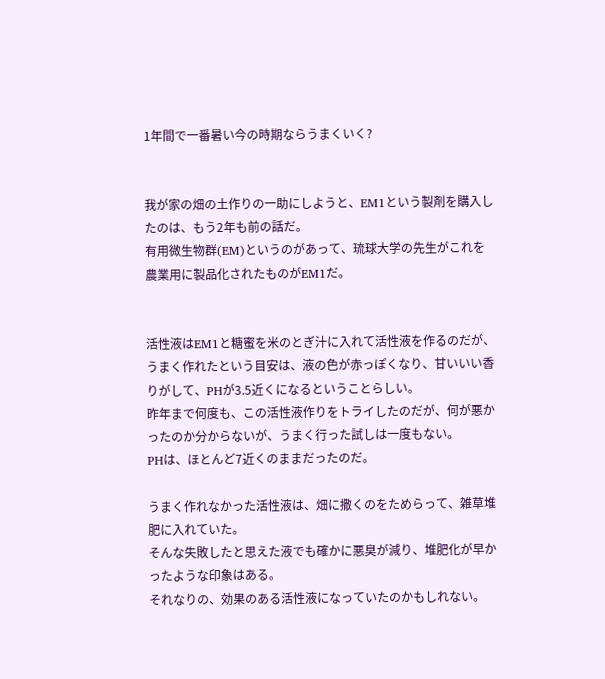1年間で一番暑い今の時期ならうまくいく?


我が家の畑の土作りの一助にしようと、EM1という製剤を購入したのは、もう2年も前の話だ。
有用微生物群(EM)というのがあって、琉球大学の先生がこれを農業用に製品化されたものがEM1だ。


活性液はEM1と糖蜜を米のとぎ汁に入れて活性液を作るのだが、うまく作れたという目安は、液の色が赤っぽくなり、甘いいい香りがして、PHが3.5近くになるということらしい。
昨年まで何度も、この活性液作りをトライしたのだが、何が悪かったのか分からないが、うまく行った試しは一度もない。
PHは、ほとんど7近くのままだったのだ。

うまく作れなかった活性液は、畑に撒くのをためらって、雑草堆肥に入れていた。
そんな失敗したと思えた液でも確かに悪臭が減り、堆肥化が早かったような印象はある。
それなりの、効果のある活性液になっていたのかもしれない。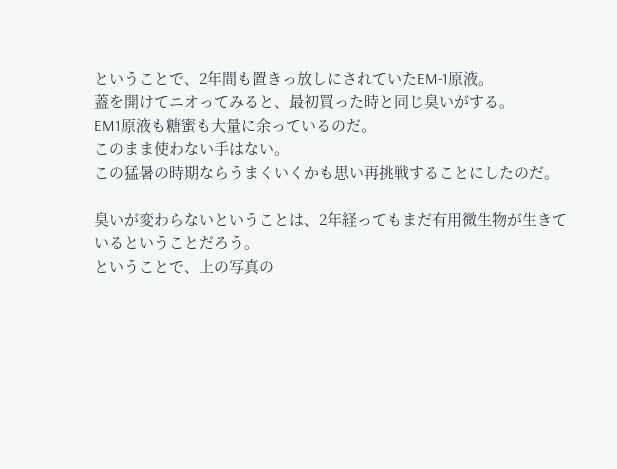ということで、2年間も置きっ放しにされていたEM-1原液。
蓋を開けてニオってみると、最初買った時と同じ臭いがする。
EM1原液も糖蜜も大量に余っているのだ。
このまま使わない手はない。
この猛暑の時期ならうまくいくかも思い再挑戦することにしたのだ。

臭いが変わらないということは、2年経ってもまだ有用微生物が生きているということだろう。
ということで、上の写真の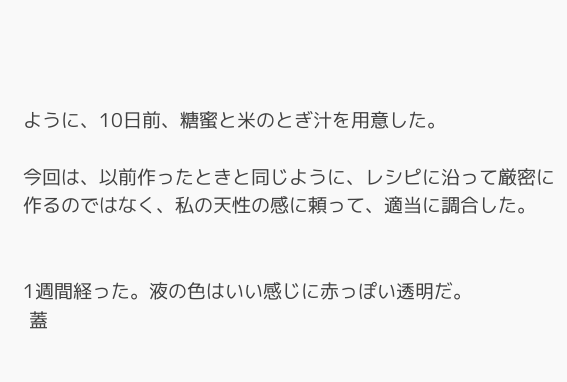ように、10日前、糖蜜と米のとぎ汁を用意した。

今回は、以前作ったときと同じように、レシピに沿って厳密に作るのではなく、私の天性の感に頼って、適当に調合した。


1週間経った。液の色はいい感じに赤っぽい透明だ。
 蓋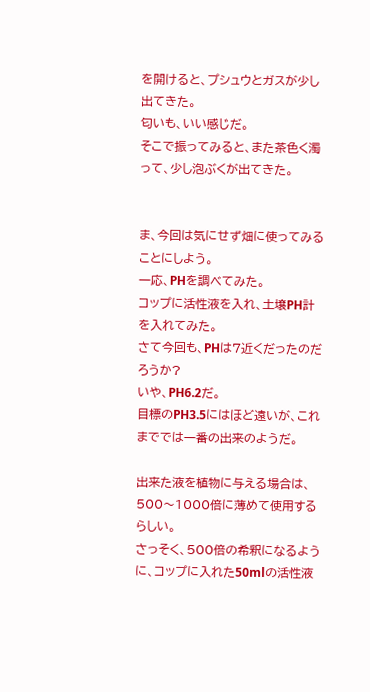を開けると、プシュウとガスが少し出てきた。
匂いも、いい感じだ。
そこで振ってみると、また茶色く濁って、少し泡ぶくが出てきた。


ま、今回は気にせず畑に使ってみることにしよう。
一応、PHを調べてみた。
コップに活性液を入れ、土壌PH計を入れてみた。
さて今回も、PHは7近くだったのだろうか?
いや、PH6.2だ。
目標のPH3.5にはほど遠いが、これまででは一番の出来のようだ。

出来た液を植物に与える場合は、500〜1000倍に薄めて使用するらしい。
さっそく、500倍の希釈になるように、コップに入れた50mlの活性液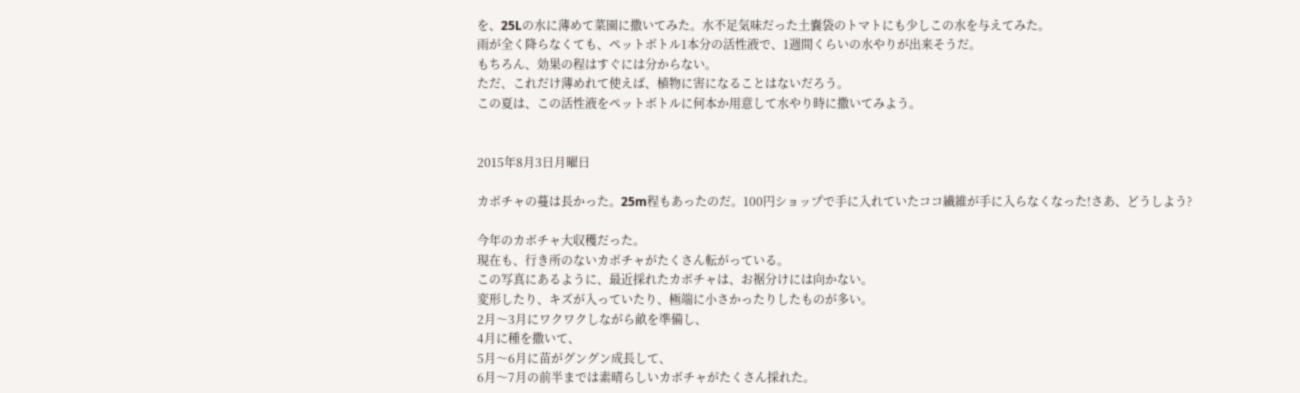を、25Lの水に薄めて菜園に撒いてみた。水不足気味だった土嚢袋のトマトにも少しこの水を与えてみた。
雨が全く降らなくても、ペットボトル1本分の活性液で、1週間くらいの水やりが出来そうだ。
もちろん、効果の程はすぐには分からない。
ただ、これだけ薄めれて使えば、植物に害になることはないだろう。
この夏は、この活性液をペットボトルに何本か用意して水やり時に撒いてみよう。


2015年8月3日月曜日

カボチャの蔓は長かった。25m程もあったのだ。100円ショップで手に入れていたココ繊維が手に入らなくなった!さあ、どうしよう?

今年のカボチャ大収穫だった。
現在も、行き所のないカボチャがたくさん転がっている。
この写真にあるように、最近採れたカボチャは、お裾分けには向かない。
変形したり、キズが入っていたり、極端に小さかったりしたものが多い。
2月〜3月にワクワクしながら畝を準備し、
4月に種を撒いて、
5月〜6月に苗がグングン成長して、
6月〜7月の前半までは素晴らしいカボチャがたくさん採れた。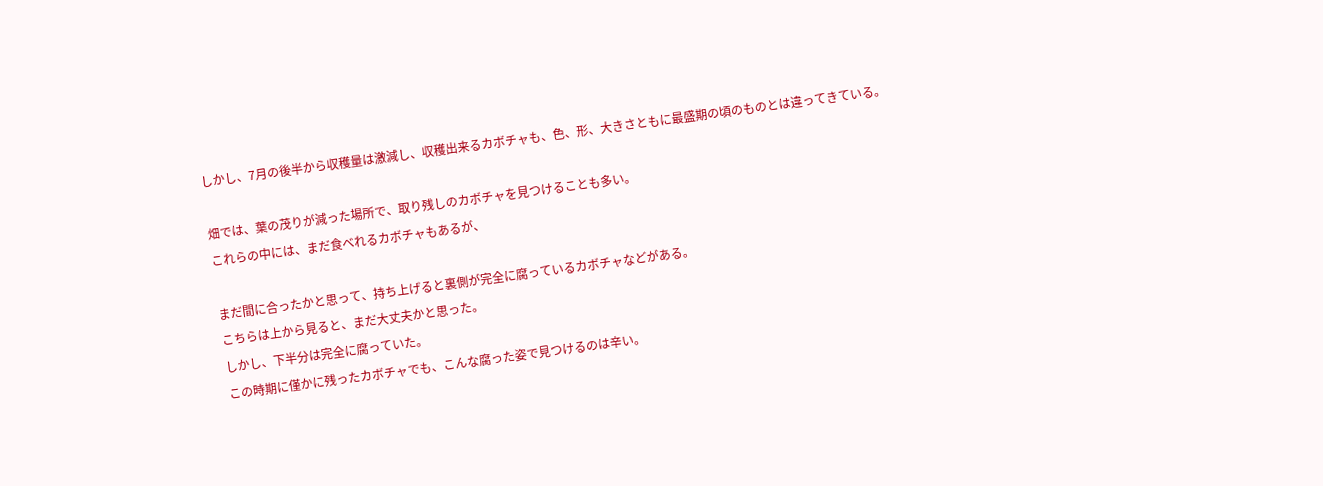しかし、7月の後半から収穫量は激減し、収穫出来るカボチャも、色、形、大きさともに最盛期の頃のものとは違ってきている。

畑では、葉の茂りが減った場所で、取り残しのカボチャを見つけることも多い。
これらの中には、まだ食べれるカボチャもあるが、

まだ間に合ったかと思って、持ち上げると裏側が完全に腐っているカボチャなどがある。
こちらは上から見ると、まだ大丈夫かと思った。
しかし、下半分は完全に腐っていた。
この時期に僅かに残ったカボチャでも、こんな腐った姿で見つけるのは辛い。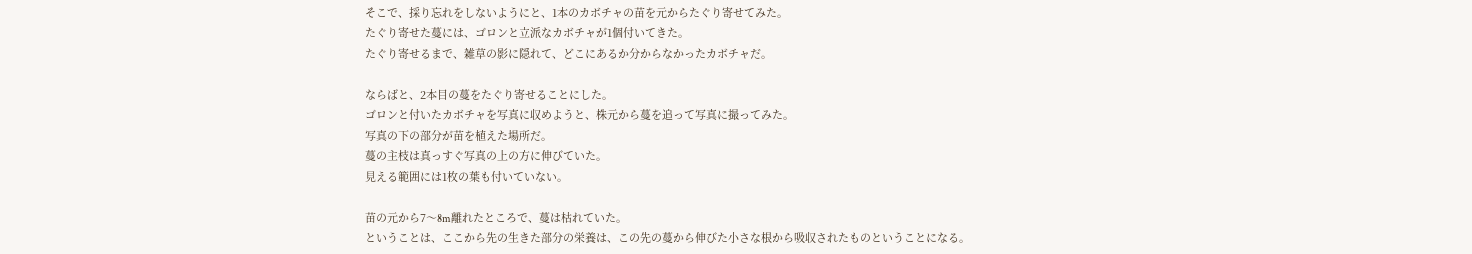そこで、採り忘れをしないようにと、1本のカボチャの苗を元からたぐり寄せてみた。
たぐり寄せた蔓には、ゴロンと立派なカボチャが1個付いてきた。
たぐり寄せるまで、雑草の影に隠れて、どこにあるか分からなかったカボチャだ。

ならばと、2本目の蔓をたぐり寄せることにした。
ゴロンと付いたカボチャを写真に収めようと、株元から蔓を追って写真に撮ってみた。
写真の下の部分が苗を植えた場所だ。
蔓の主枝は真っすぐ写真の上の方に伸びていた。
見える範囲には1枚の葉も付いていない。

苗の元から7〜8m離れたところで、蔓は枯れていた。
ということは、ここから先の生きた部分の栄養は、この先の蔓から伸びた小さな根から吸収されたものということになる。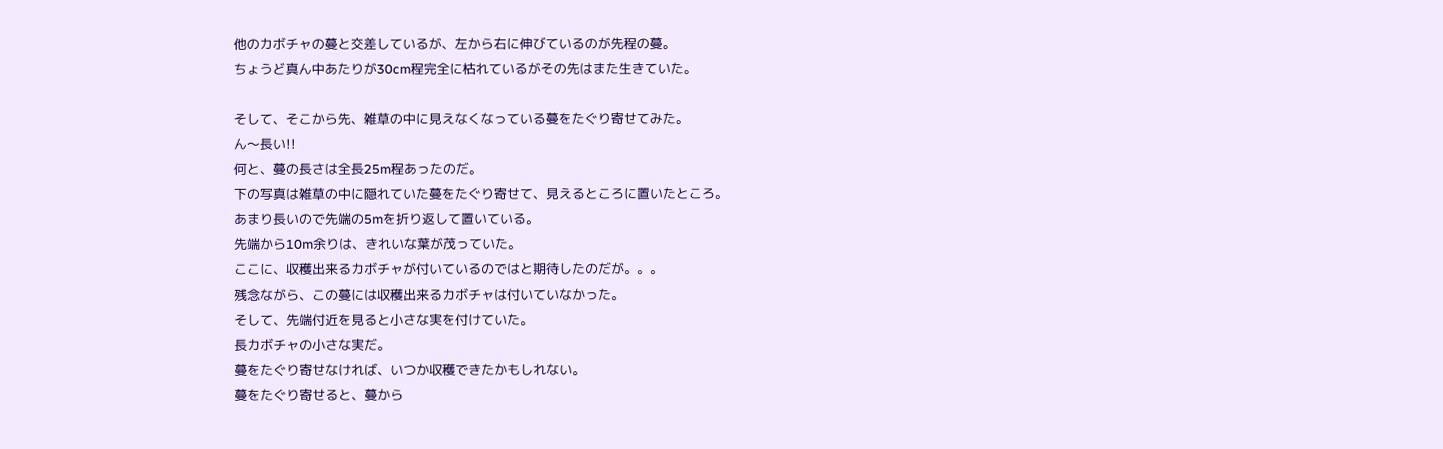他のカボチャの蔓と交差しているが、左から右に伸びているのが先程の蔓。
ちょうど真ん中あたりが30cm程完全に枯れているがその先はまた生きていた。

そして、そこから先、雑草の中に見えなくなっている蔓をたぐり寄せてみた。
ん〜長い!!
何と、蔓の長さは全長25m程あったのだ。
下の写真は雑草の中に隠れていた蔓をたぐり寄せて、見えるところに置いたところ。
あまり長いので先端の5mを折り返して置いている。
先端から10m余りは、きれいな葉が茂っていた。
ここに、収穫出来るカボチャが付いているのではと期待したのだが。。。
残念ながら、この蔓には収穫出来るカボチャは付いていなかった。
そして、先端付近を見ると小さな実を付けていた。
長カボチャの小さな実だ。
蔓をたぐり寄せなければ、いつか収穫できたかもしれない。
蔓をたぐり寄せると、蔓から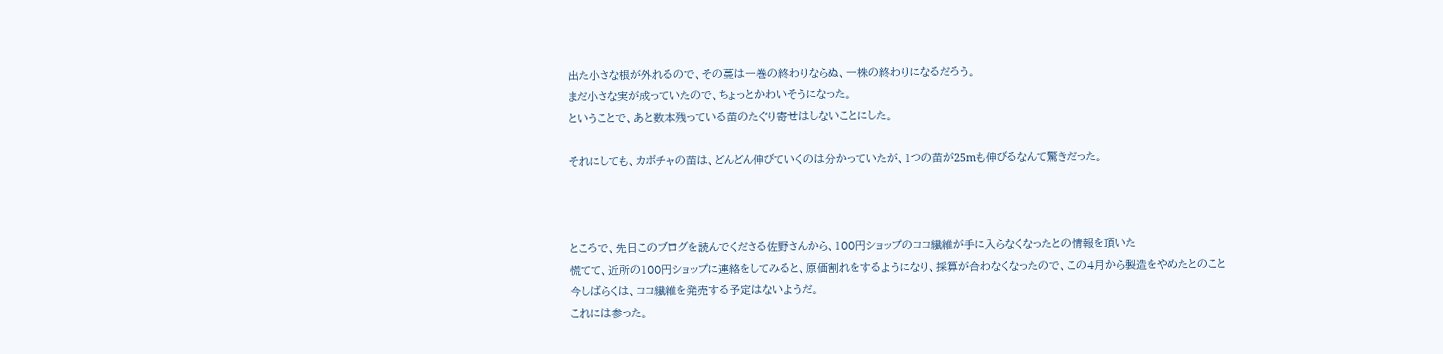出た小さな根が外れるので、その蔓は一巻の終わりならぬ、一株の終わりになるだろう。
まだ小さな実が成っていたので、ちょっとかわいそうになった。
ということで、あと数本残っている苗のたぐり寄せはしないことにした。

それにしても、カボチャの苗は、どんどん伸びていくのは分かっていたが、1つの苗が25mも伸びるなんて驚きだった。



ところで、先日このブログを読んでくださる佐野さんから、100円ショップのココ繊維が手に入らなくなったとの情報を頂いた
慌てて、近所の100円ショップに連絡をしてみると、原価割れをするようになり、採算が合わなくなったので、この4月から製造をやめたとのこと
今しばらくは、ココ繊維を発売する予定はないようだ。
これには参った。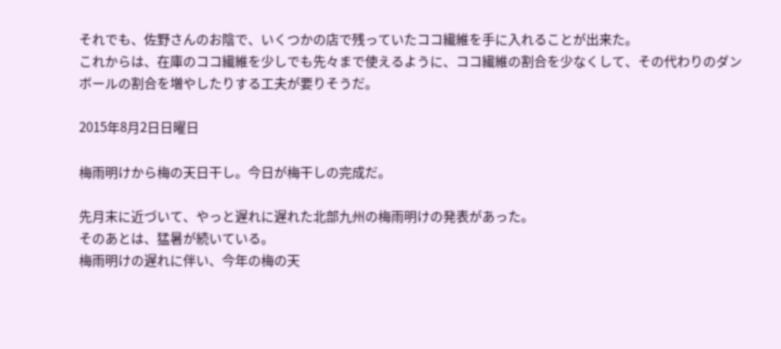それでも、佐野さんのお陰で、いくつかの店で残っていたココ繊維を手に入れることが出来た。
これからは、在庫のココ繊維を少しでも先々まで使えるように、ココ繊維の割合を少なくして、その代わりのダンボールの割合を増やしたりする工夫が要りそうだ。

2015年8月2日日曜日

梅雨明けから梅の天日干し。今日が梅干しの完成だ。

先月末に近づいて、やっと遅れに遅れた北部九州の梅雨明けの発表があった。
そのあとは、猛暑が続いている。
梅雨明けの遅れに伴い、今年の梅の天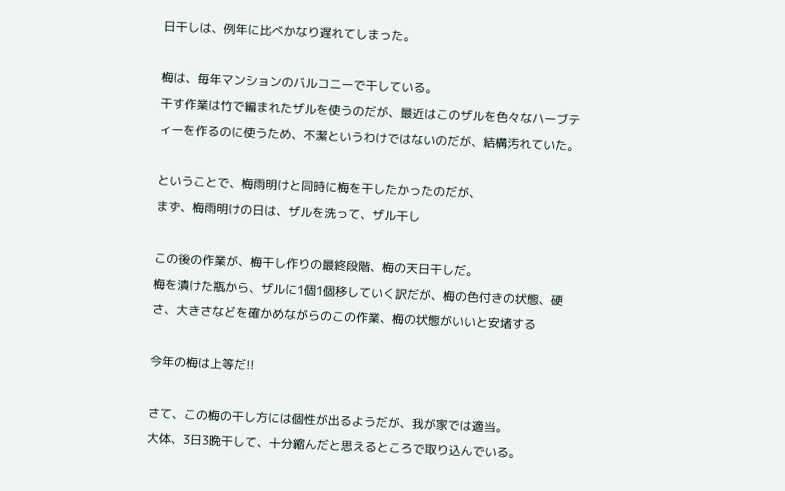日干しは、例年に比べかなり遅れてしまった。

梅は、毎年マンションのバルコニーで干している。
干す作業は竹で編まれたザルを使うのだが、最近はこのザルを色々なハーブティーを作るのに使うため、不潔というわけではないのだが、結構汚れていた。

ということで、梅雨明けと同時に梅を干したかったのだが、
まず、梅雨明けの日は、ザルを洗って、ザル干し

この後の作業が、梅干し作りの最終段階、梅の天日干しだ。
梅を漬けた瓶から、ザルに1個1個移していく訳だが、梅の色付きの状態、硬さ、大きさなどを確かめながらのこの作業、梅の状態がいいと安堵する

今年の梅は上等だ!!

さて、この梅の干し方には個性が出るようだが、我が家では適当。
大体、3日3晩干して、十分縮んだと思えるところで取り込んでいる。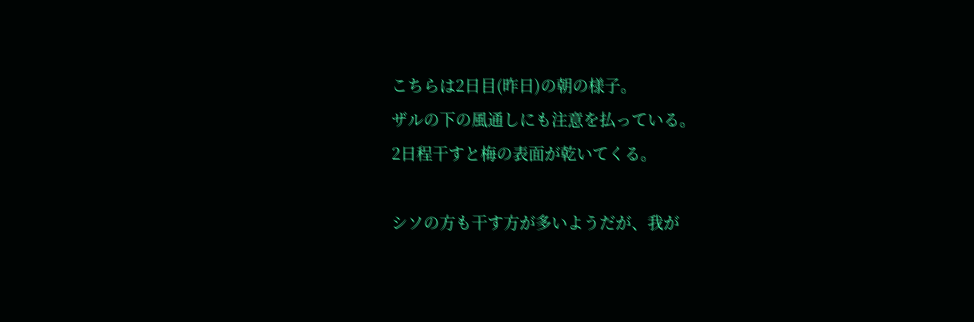こちらは2日目(昨日)の朝の様子。
ザルの下の風通しにも注意を払っている。
2日程干すと梅の表面が乾いてくる。

シソの方も干す方が多いようだが、我が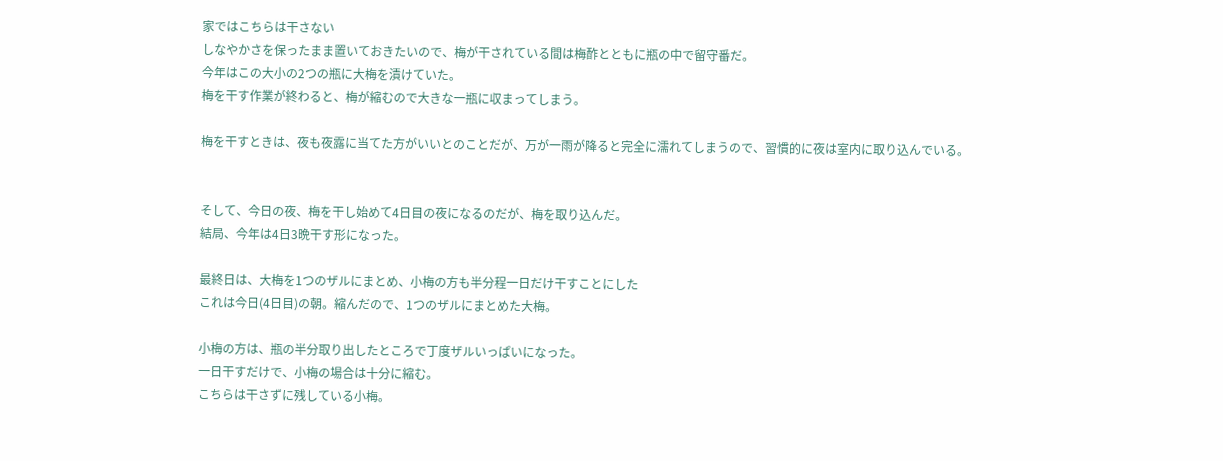家ではこちらは干さない
しなやかさを保ったまま置いておきたいので、梅が干されている間は梅酢とともに瓶の中で留守番だ。
今年はこの大小の2つの瓶に大梅を漬けていた。
梅を干す作業が終わると、梅が縮むので大きな一瓶に収まってしまう。

梅を干すときは、夜も夜露に当てた方がいいとのことだが、万が一雨が降ると完全に濡れてしまうので、習慣的に夜は室内に取り込んでいる。


そして、今日の夜、梅を干し始めて4日目の夜になるのだが、梅を取り込んだ。
結局、今年は4日3晩干す形になった。

最終日は、大梅を1つのザルにまとめ、小梅の方も半分程一日だけ干すことにした
これは今日(4日目)の朝。縮んだので、1つのザルにまとめた大梅。

小梅の方は、瓶の半分取り出したところで丁度ザルいっぱいになった。
一日干すだけで、小梅の場合は十分に縮む。
こちらは干さずに残している小梅。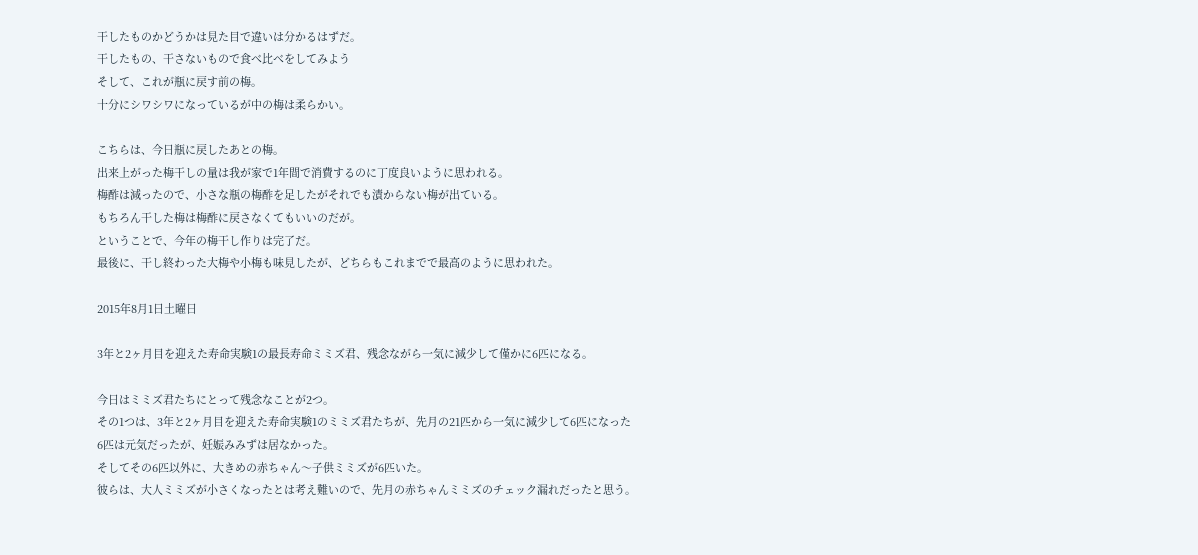干したものかどうかは見た目で違いは分かるはずだ。
干したもの、干さないもので食べ比べをしてみよう
そして、これが瓶に戻す前の梅。
十分にシワシワになっているが中の梅は柔らかい。

こちらは、今日瓶に戻したあとの梅。
出来上がった梅干しの量は我が家で1年間で消費するのに丁度良いように思われる。
梅酢は減ったので、小さな瓶の梅酢を足したがそれでも漬からない梅が出ている。
もちろん干した梅は梅酢に戻さなくてもいいのだが。
ということで、今年の梅干し作りは完了だ。
最後に、干し終わった大梅や小梅も味見したが、どちらもこれまでで最高のように思われた。

2015年8月1日土曜日

3年と2ヶ月目を迎えた寿命実験1の最長寿命ミミズ君、残念ながら一気に減少して僅かに6匹になる。

今日はミミズ君たちにとって残念なことが2つ。
その1つは、3年と2ヶ月目を迎えた寿命実験1のミミズ君たちが、先月の21匹から一気に減少して6匹になった
6匹は元気だったが、妊娠みみずは居なかった。
そしてその6匹以外に、大きめの赤ちゃん〜子供ミミズが6匹いた。
彼らは、大人ミミズが小さくなったとは考え難いので、先月の赤ちゃんミミズのチェック漏れだったと思う。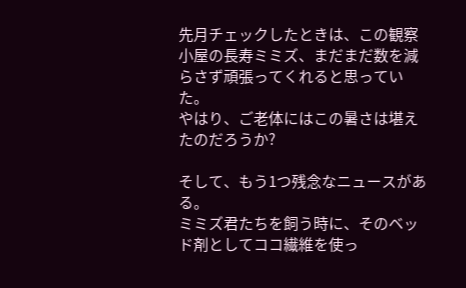先月チェックしたときは、この観察小屋の長寿ミミズ、まだまだ数を減らさず頑張ってくれると思っていた。
やはり、ご老体にはこの暑さは堪えたのだろうか?

そして、もう1つ残念なニュースがある。
ミミズ君たちを飼う時に、そのベッド剤としてココ繊維を使っ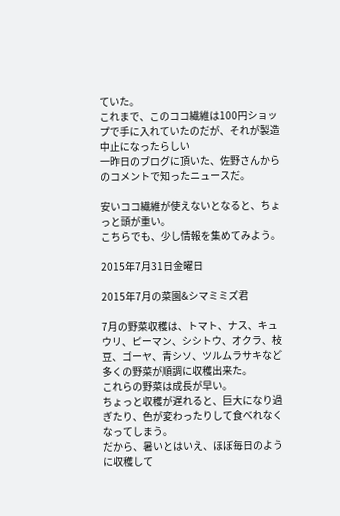ていた。
これまで、このココ繊維は100円ショップで手に入れていたのだが、それが製造中止になったらしい
一昨日のブログに頂いた、佐野さんからのコメントで知ったニュースだ。

安いココ繊維が使えないとなると、ちょっと頭が重い。
こちらでも、少し情報を集めてみよう。

2015年7月31日金曜日

2015年7月の菜園&シマミミズ君

7月の野菜収穫は、トマト、ナス、キュウリ、ピーマン、シシトウ、オクラ、枝豆、ゴーヤ、青シソ、ツルムラサキなど多くの野菜が順調に収穫出来た。
これらの野菜は成長が早い。
ちょっと収穫が遅れると、巨大になり過ぎたり、色が変わったりして食べれなくなってしまう。
だから、暑いとはいえ、ほぼ毎日のように収穫して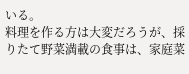いる。
料理を作る方は大変だろうが、採りたて野菜満載の食事は、家庭菜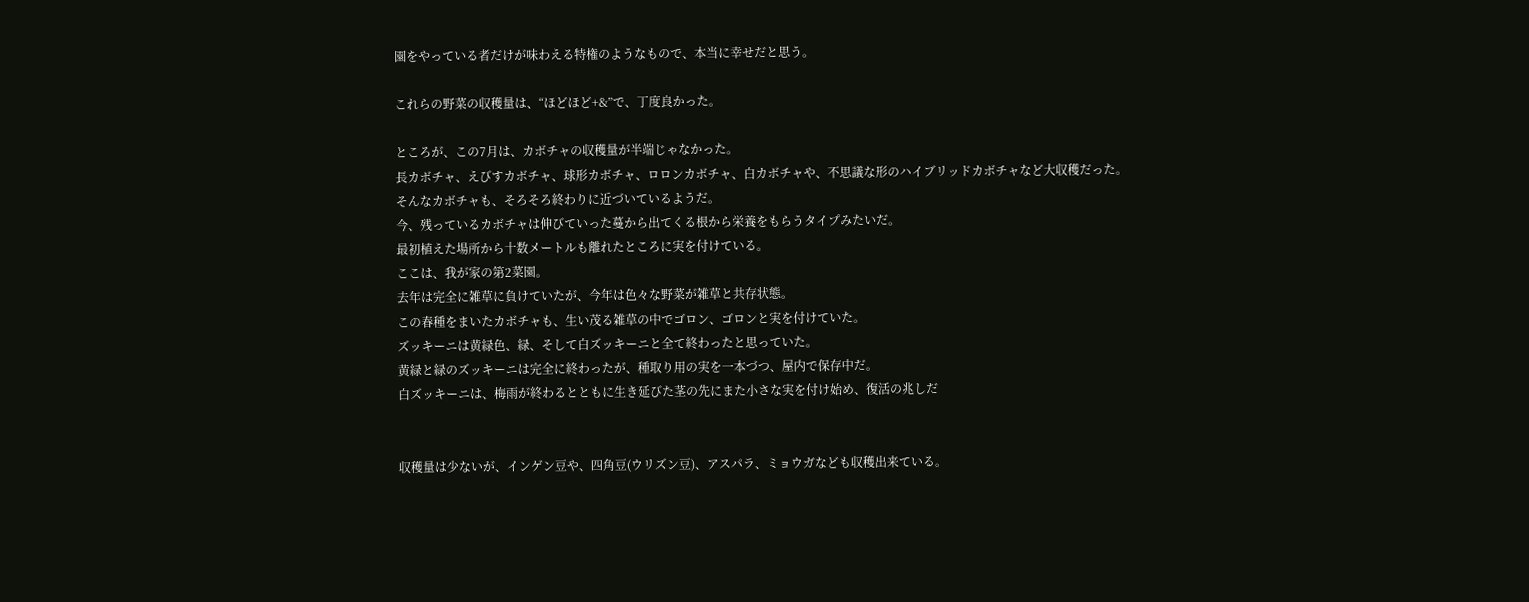園をやっている者だけが味わえる特権のようなもので、本当に幸せだと思う。

これらの野菜の収穫量は、“ほどほど+&”で、丁度良かった。

ところが、この7月は、カボチャの収穫量が半端じゃなかった。
長カボチャ、えびすカボチャ、球形カボチャ、ロロンカボチャ、白カボチャや、不思議な形のハイブリッドカボチャなど大収穫だった。
そんなカボチャも、そろそろ終わりに近づいているようだ。
今、残っているカボチャは伸びていった蔓から出てくる根から栄養をもらうタイプみたいだ。
最初植えた場所から十数メートルも離れたところに実を付けている。
ここは、我が家の第2菜園。
去年は完全に雑草に負けていたが、今年は色々な野菜が雑草と共存状態。
この春種をまいたカボチャも、生い茂る雑草の中でゴロン、ゴロンと実を付けていた。
ズッキーニは黄緑色、緑、そして白ズッキーニと全て終わったと思っていた。
黄緑と緑のズッキーニは完全に終わったが、種取り用の実を一本づつ、屋内で保存中だ。
白ズッキーニは、梅雨が終わるとともに生き延びた茎の先にまた小さな実を付け始め、復活の兆しだ


収穫量は少ないが、インゲン豆や、四角豆(ウリズン豆)、アスパラ、ミョウガなども収穫出来ている。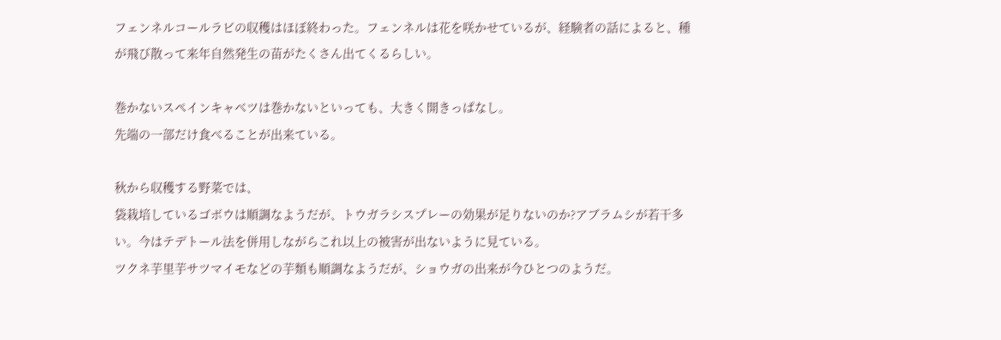フェンネルコールラビの収穫はほぼ終わった。フェンネルは花を咲かせているが、経験者の話によると、種が飛び散って来年自然発生の苗がたくさん出てくるらしい。

巻かないスペインキャベツは巻かないといっても、大きく開きっぱなし。
先端の一部だけ食べることが出来ている。

秋から収穫する野菜では、
袋栽培しているゴボウは順調なようだが、トウガラシスプレーの効果が足りないのか?アブラムシが若干多い。今はテデトール法を併用しながらこれ以上の被害が出ないように見ている。
ツクネ芋里芋サツマイモなどの芋類も順調なようだが、ショウガの出来が今ひとつのようだ。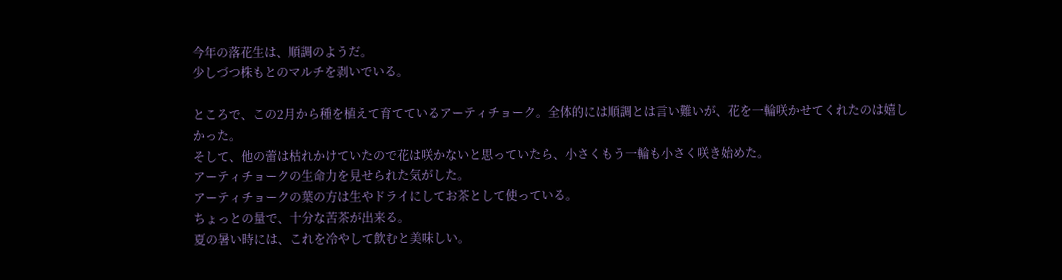今年の落花生は、順調のようだ。
少しづつ株もとのマルチを剥いでいる。

ところで、この2月から種を植えて育てているアーティチョーク。全体的には順調とは言い難いが、花を一輪咲かせてくれたのは嬉しかった。
そして、他の蕾は枯れかけていたので花は咲かないと思っていたら、小さくもう一輪も小さく咲き始めた。
アーティチョークの生命力を見せられた気がした。
アーティチョークの葉の方は生やドライにしてお茶として使っている。
ちょっとの量で、十分な苦茶が出来る。
夏の暑い時には、これを冷やして飲むと美味しい。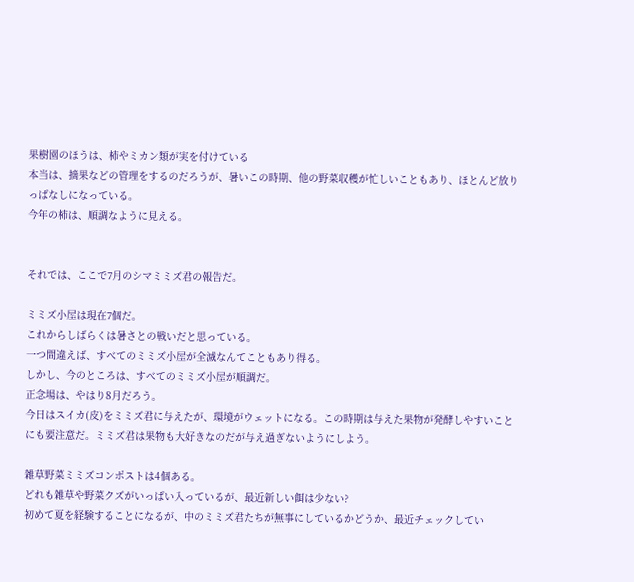果樹園のほうは、柿やミカン類が実を付けている
本当は、摘果などの管理をするのだろうが、暑いこの時期、他の野菜収穫が忙しいこともあり、ほとんど放りっぱなしになっている。
今年の柿は、順調なように見える。


それでは、ここで7月のシマミミズ君の報告だ。

ミミズ小屋は現在7個だ。
これからしばらくは暑さとの戦いだと思っている。
一つ間違えば、すべてのミミズ小屋が全滅なんてこともあり得る。
しかし、今のところは、すべてのミミズ小屋が順調だ。
正念場は、やはり8月だろう。
今日はスイカ(皮)をミミズ君に与えたが、環境がウェットになる。この時期は与えた果物が発酵しやすいことにも要注意だ。ミミズ君は果物も大好きなのだが与え過ぎないようにしよう。

雑草野菜ミミズコンポストは4個ある。
どれも雑草や野菜クズがいっぱい入っているが、最近新しい餌は少ない?
初めて夏を経験することになるが、中のミミズ君たちが無事にしているかどうか、最近チェックしてい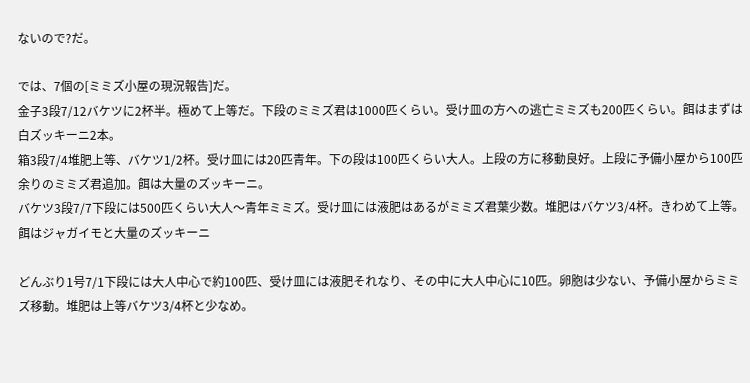ないので?だ。

では、7個の[ミミズ小屋の現況報告]だ。
金子3段7/12バケツに2杯半。極めて上等だ。下段のミミズ君は1000匹くらい。受け皿の方への逃亡ミミズも200匹くらい。餌はまずは白ズッキーニ2本。
箱3段7/4堆肥上等、バケツ1/2杯。受け皿には20匹青年。下の段は100匹くらい大人。上段の方に移動良好。上段に予備小屋から100匹余りのミミズ君追加。餌は大量のズッキーニ。
バケツ3段7/7下段には500匹くらい大人〜青年ミミズ。受け皿には液肥はあるがミミズ君葉少数。堆肥はバケツ3/4杯。きわめて上等。餌はジャガイモと大量のズッキーニ

どんぶり1号7/1下段には大人中心で約100匹、受け皿には液肥それなり、その中に大人中心に10匹。卵胞は少ない、予備小屋からミミズ移動。堆肥は上等バケツ3/4杯と少なめ。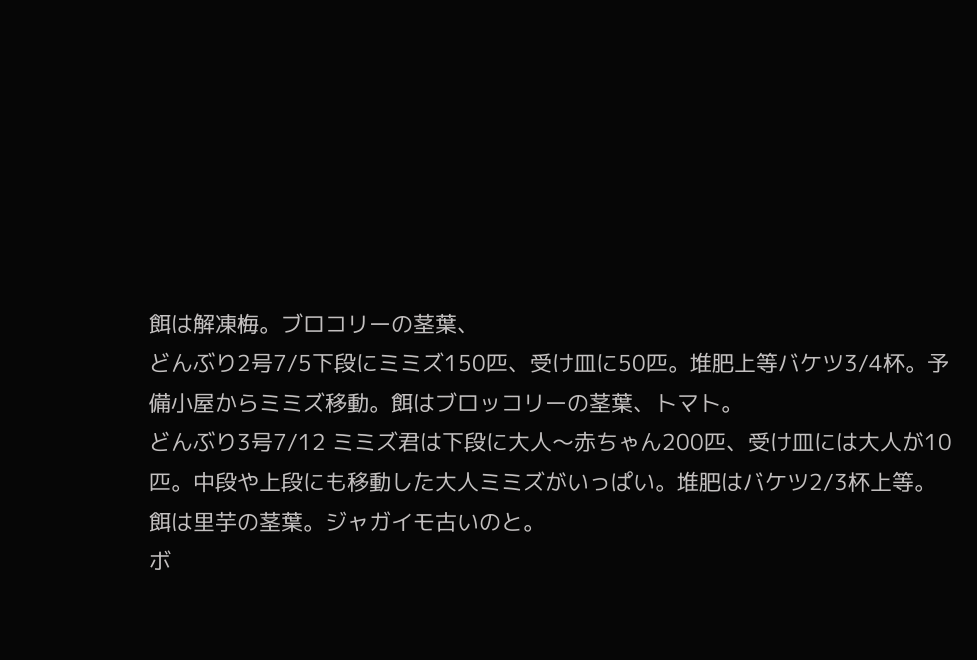餌は解凍梅。ブロコリーの茎葉、
どんぶり2号7/5下段にミミズ150匹、受け皿に50匹。堆肥上等バケツ3/4杯。予備小屋からミミズ移動。餌はブロッコリーの茎葉、トマト。
どんぶり3号7/12 ミミズ君は下段に大人〜赤ちゃん200匹、受け皿には大人が10匹。中段や上段にも移動した大人ミミズがいっぱい。堆肥はバケツ2/3杯上等。餌は里芋の茎葉。ジャガイモ古いのと。
ボ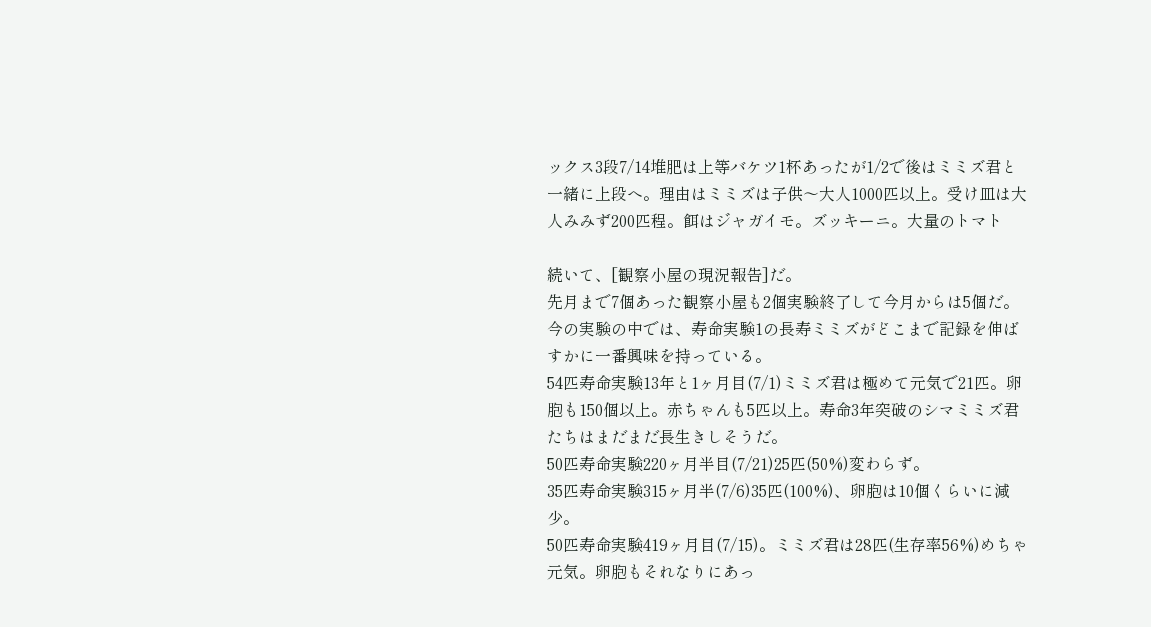ックス3段7/14堆肥は上等バケツ1杯あったが1/2で後はミミズ君と一緒に上段へ。理由はミミズは子供〜大人1000匹以上。受け皿は大人みみず200匹程。餌はジャガイモ。ズッキーニ。大量のトマト

続いて、[観察小屋の現況報告]だ。
先月まで7個あった観察小屋も2個実験終了して今月からは5個だ。
今の実験の中では、寿命実験1の長寿ミミズがどこまで記録を伸ばすかに一番興味を持っている。
54匹寿命実験13年と1ヶ月目(7/1)ミミズ君は極めて元気で21匹。卵胞も150個以上。赤ちゃんも5匹以上。寿命3年突破のシマミミズ君たちはまだまだ長生きしそうだ。
50匹寿命実験220ヶ月半目(7/21)25匹(50%)変わらず。
35匹寿命実験315ヶ月半(7/6)35匹(100%)、卵胞は10個くらいに減少。
50匹寿命実験419ヶ月目(7/15)。ミミズ君は28匹(生存率56%)めちゃ元気。卵胞もそれなりにあっ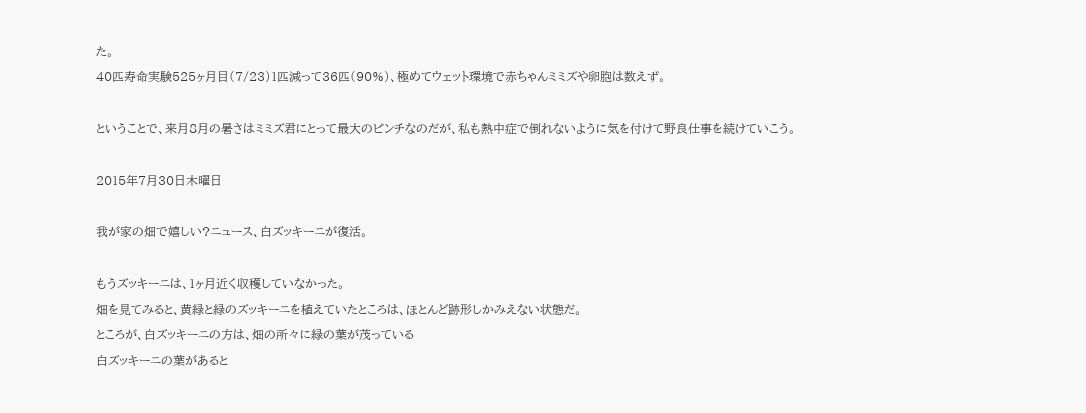た。
40匹寿命実験525ヶ月目(7/23)1匹減って36匹(90%)、極めてウェット環境で赤ちゃんミミズや卵胞は数えず。

ということで、来月8月の暑さはミミズ君にとって最大のピンチなのだが、私も熱中症で倒れないように気を付けて野良仕事を続けていこう。

2015年7月30日木曜日

我が家の畑で嬉しい?ニュース、白ズッキーニが復活。

もうズッキーニは、1ヶ月近く収穫していなかった。
畑を見てみると、黄緑と緑のズッキーニを植えていたところは、ほとんど跡形しかみえない状態だ。
ところが、白ズッキーニの方は、畑の所々に緑の葉が茂っている
白ズッキーニの葉があると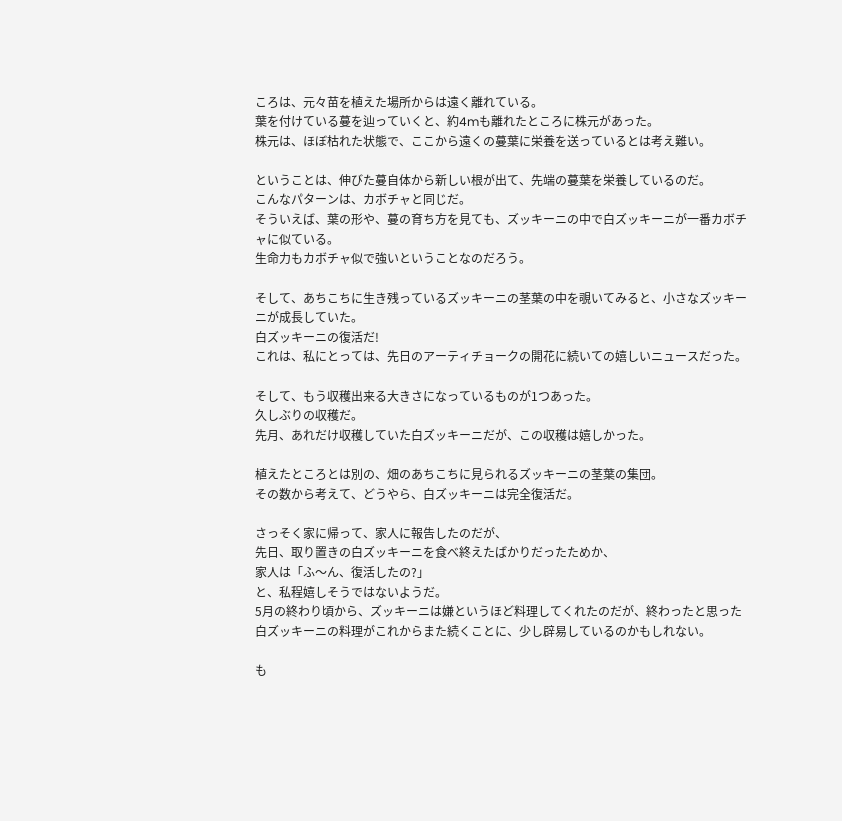ころは、元々苗を植えた場所からは遠く離れている。
葉を付けている蔓を辿っていくと、約4mも離れたところに株元があった。
株元は、ほぼ枯れた状態で、ここから遠くの蔓葉に栄養を送っているとは考え難い。

ということは、伸びた蔓自体から新しい根が出て、先端の蔓葉を栄養しているのだ。
こんなパターンは、カボチャと同じだ。
そういえば、葉の形や、蔓の育ち方を見ても、ズッキーニの中で白ズッキーニが一番カボチャに似ている。
生命力もカボチャ似で強いということなのだろう。

そして、あちこちに生き残っているズッキーニの茎葉の中を覗いてみると、小さなズッキーニが成長していた。
白ズッキーニの復活だ!
これは、私にとっては、先日のアーティチョークの開花に続いての嬉しいニュースだった。

そして、もう収穫出来る大きさになっているものが1つあった。
久しぶりの収穫だ。
先月、あれだけ収穫していた白ズッキーニだが、この収穫は嬉しかった。

植えたところとは別の、畑のあちこちに見られるズッキーニの茎葉の集団。
その数から考えて、どうやら、白ズッキーニは完全復活だ。

さっそく家に帰って、家人に報告したのだが、
先日、取り置きの白ズッキーニを食べ終えたばかりだったためか、
家人は「ふ〜ん、復活したの?」
と、私程嬉しそうではないようだ。
5月の終わり頃から、ズッキーニは嫌というほど料理してくれたのだが、終わったと思った白ズッキーニの料理がこれからまた続くことに、少し辟易しているのかもしれない。

も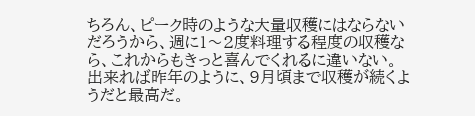ちろん、ピーク時のような大量収穫にはならないだろうから、週に1〜2度料理する程度の収穫なら、これからもきっと喜んでくれるに違いない。
出来れば昨年のように、9月頃まで収穫が続くようだと最高だ。